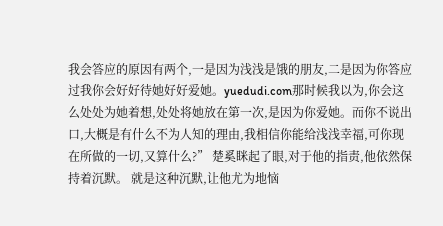我会答应的原因有两个,一是因为浅浅是饿的朋友,二是因为你答应过我你会好好待她好好爱她。yuedudi.com那时候我以为,你会这么处处为她着想,处处将她放在第一次,是因为你爱她。而你不说出口,大概是有什么不为人知的理由,我相信你能给浅浅幸福,可你现在所做的一切,又算什么?” 楚奚眯起了眼,对于他的指责,他依然保持着沉默。 就是这种沉默,让他尤为地恼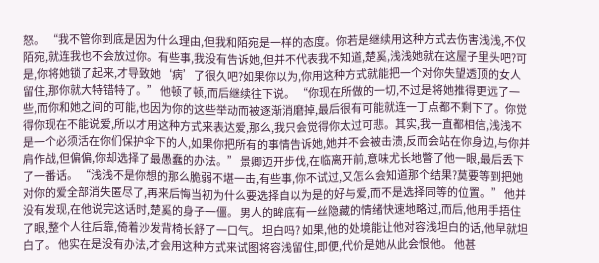怒。 “我不管你到底是因为什么理由,但我和陌宛是一样的态度。你若是继续用这种方式去伤害浅浅,不仅陌宛,就连我也不会放过你。有些事,我没有告诉她,但并不代表我不知道,楚奚,浅浅她就在这屋子里头吧?可是,你将她锁了起来,才导致她‘病’了很久吧?如果你以为,你用这种方式就能把一个对你失望透顶的女人留住,那你就大特错特了。” 他顿了顿,而后继续往下说。 “你现在所做的一切,不过是将她推得更远了一些,而你和她之间的可能,也因为你的这些举动而被逐渐消磨掉,最后很有可能就连一丁点都不剩下了。你觉得你现在不能说爱,所以才用这种方式来表达爱,那么,我只会觉得你太过可悲。其实,我一直都相信,浅浅不是一个必须活在你们保护伞下的人,如果你把所有的事情告诉她,她并不会被击溃,反而会站在你身边,与你并肩作战,但偏偏,你却选择了最愚蠢的办法。” 景卿迈开步伐,在临离开前,意味尤长地瞥了他一眼,最后丢下了一番话。 “浅浅不是你想的那么脆弱不堪一击,有些事,你不试过,又怎么会知道那个结果?莫要等到把她对你的爱全部消失匿尽了,再来后悔当初为什么要选择自以为是的好与爱,而不是选择同等的位置。” 他并没有发现,在他说完这话时,楚奚的身子一僵。 男人的眸底有一丝隐藏的情绪快速地略过,而后,他用手捂住了眼,整个人往后靠,倚着沙发背椅长舒了一口气。 坦白吗? 如果,他的处境能让他对容浅坦白的话,他早就坦白了。 他实在是没有办法,才会用这种方式来试图将容浅留住,即便,代价是她从此会恨他。 他甚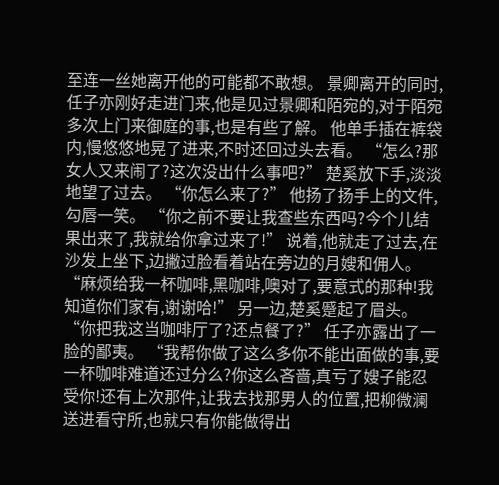至连一丝她离开他的可能都不敢想。 景卿离开的同时,任子亦刚好走进门来,他是见过景卿和陌宛的,对于陌宛多次上门来御庭的事,也是有些了解。 他单手插在裤袋内,慢悠悠地晃了进来,不时还回过头去看。 “怎么?那女人又来闹了?这次没出什么事吧?” 楚奚放下手,淡淡地望了过去。 “你怎么来了?” 他扬了扬手上的文件,勾唇一笑。 “你之前不要让我查些东西吗?今个儿结果出来了,我就给你拿过来了!” 说着,他就走了过去,在沙发上坐下,边撇过脸看着站在旁边的月嫂和佣人。 “麻烦给我一杯咖啡,黑咖啡,噢对了,要意式的那种!我知道你们家有,谢谢哈!” 另一边,楚奚蹙起了眉头。 “你把我这当咖啡厅了?还点餐了?” 任子亦露出了一脸的鄙夷。 “我帮你做了这么多你不能出面做的事,要一杯咖啡难道还过分么?你这么吝啬,真亏了嫂子能忍受你!还有上次那件,让我去找那男人的位置,把柳微澜送进看守所,也就只有你能做得出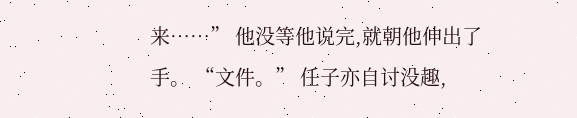来……” 他没等他说完,就朝他伸出了手。 “文件。” 任子亦自讨没趣,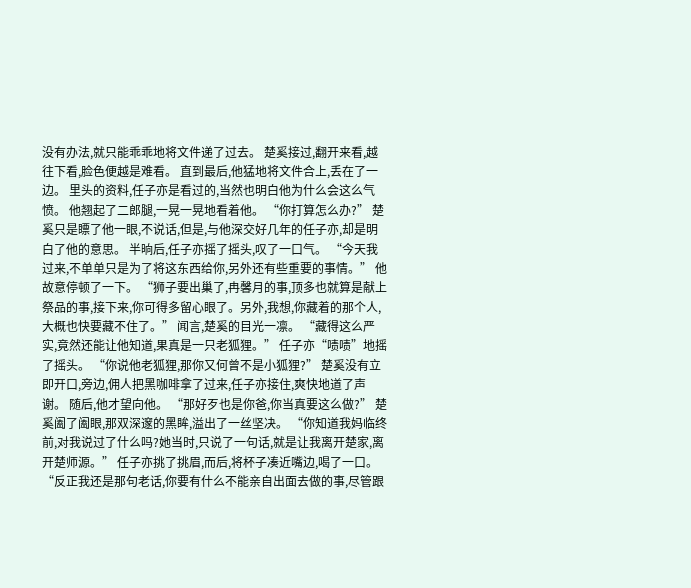没有办法,就只能乖乖地将文件递了过去。 楚奚接过,翻开来看,越往下看,脸色便越是难看。 直到最后,他猛地将文件合上,丢在了一边。 里头的资料,任子亦是看过的,当然也明白他为什么会这么气愤。 他翘起了二郎腿,一晃一晃地看着他。 “你打算怎么办?” 楚奚只是瞟了他一眼,不说话,但是,与他深交好几年的任子亦,却是明白了他的意思。 半晌后,任子亦摇了摇头,叹了一口气。 “今天我过来,不单单只是为了将这东西给你,另外还有些重要的事情。” 他故意停顿了一下。 “狮子要出巢了,冉馨月的事,顶多也就算是献上祭品的事,接下来,你可得多留心眼了。另外,我想,你藏着的那个人,大概也快要藏不住了。” 闻言,楚奚的目光一凛。 “藏得这么严实,竟然还能让他知道,果真是一只老狐狸。” 任子亦“啧啧”地摇了摇头。 “你说他老狐狸,那你又何曾不是小狐狸?” 楚奚没有立即开口,旁边,佣人把黑咖啡拿了过来,任子亦接住,爽快地道了声谢。 随后,他才望向他。 “那好歹也是你爸,你当真要这么做?” 楚奚阖了阖眼,那双深邃的黑眸,溢出了一丝坚决。 “你知道我妈临终前,对我说过了什么吗?她当时,只说了一句话,就是让我离开楚家,离开楚师源。” 任子亦挑了挑眉,而后,将杯子凑近嘴边,喝了一口。 “反正我还是那句老话,你要有什么不能亲自出面去做的事,尽管跟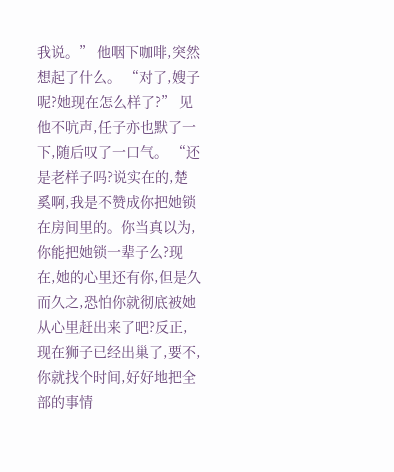我说。” 他咽下咖啡,突然想起了什么。 “对了,嫂子呢?她现在怎么样了?” 见他不吭声,任子亦也默了一下,随后叹了一口气。 “还是老样子吗?说实在的,楚奚啊,我是不赞成你把她锁在房间里的。你当真以为,你能把她锁一辈子么?现在,她的心里还有你,但是久而久之,恐怕你就彻底被她从心里赶出来了吧?反正,现在狮子已经出巢了,要不,你就找个时间,好好地把全部的事情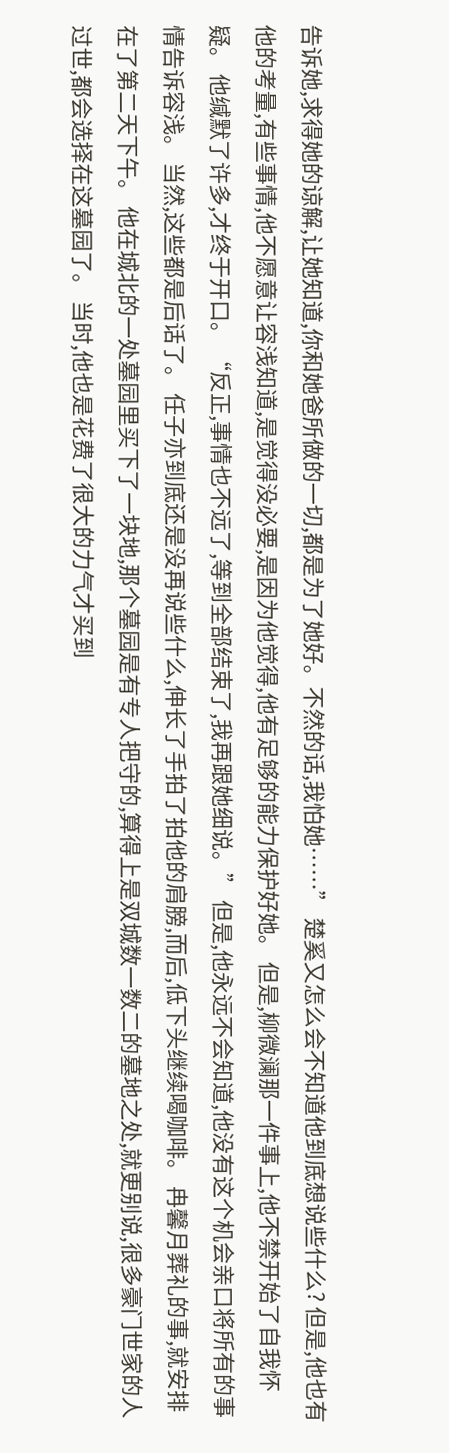告诉她,求得她的谅解,让她知道,你和她爸所做的一切,都是为了她好。不然的话,我怕她……” 楚奚又怎么会不知道他到底想说些什么? 但是,他也有他的考量,有些事情,他不愿意让容浅知道,是觉得没必要,是因为他觉得,他有足够的能力保护好她。 但是,柳微澜那一件事上,他不禁开始了自我怀疑。 他缄默了许多,才终于开口。 “反正,事情也不远了,等到全部结束了,我再跟她细说。” 但是,他永远不会知道,他没有这个机会亲口将所有的事情告诉容浅。 当然,这些都是后话了。 任子亦到底还是没再说些什么,伸长了手拍了拍他的肩膀,而后,低下头继续喝咖啡。 冉馨月葬礼的事,就安排在了第二天下午。 他在城北的一处墓园里买下了一块地,那个墓园是有专人把守的,算得上是双城数一数二的墓地之处,就更别说,很多豪门世家的人过世,都会选择在这墓园了。 当时,他也是花费了很大的力气才买到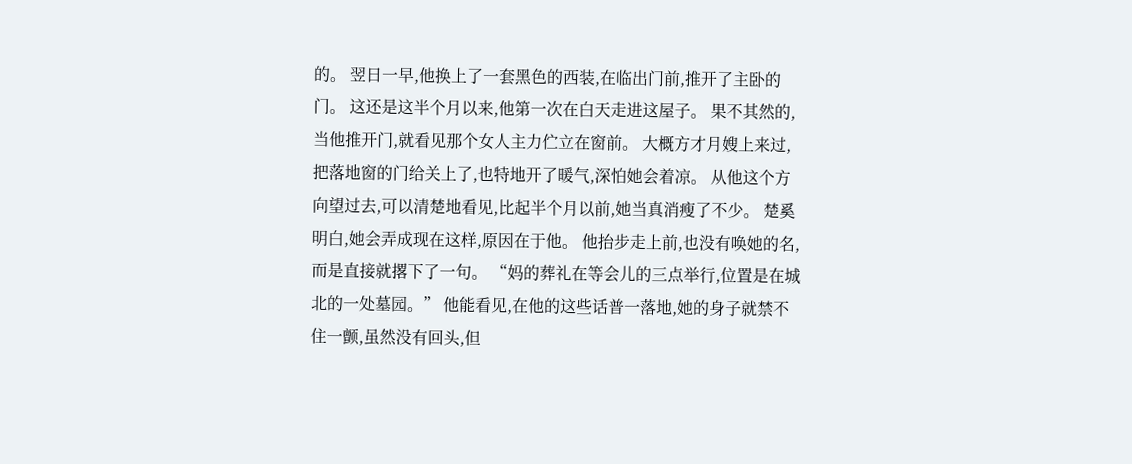的。 翌日一早,他换上了一套黑色的西装,在临出门前,推开了主卧的门。 这还是这半个月以来,他第一次在白天走进这屋子。 果不其然的,当他推开门,就看见那个女人主力伫立在窗前。 大概方才月嫂上来过,把落地窗的门给关上了,也特地开了暖气,深怕她会着凉。 从他这个方向望过去,可以清楚地看见,比起半个月以前,她当真消瘦了不少。 楚奚明白,她会弄成现在这样,原因在于他。 他抬步走上前,也没有唤她的名,而是直接就撂下了一句。 “妈的葬礼在等会儿的三点举行,位置是在城北的一处墓园。” 他能看见,在他的这些话普一落地,她的身子就禁不住一颤,虽然没有回头,但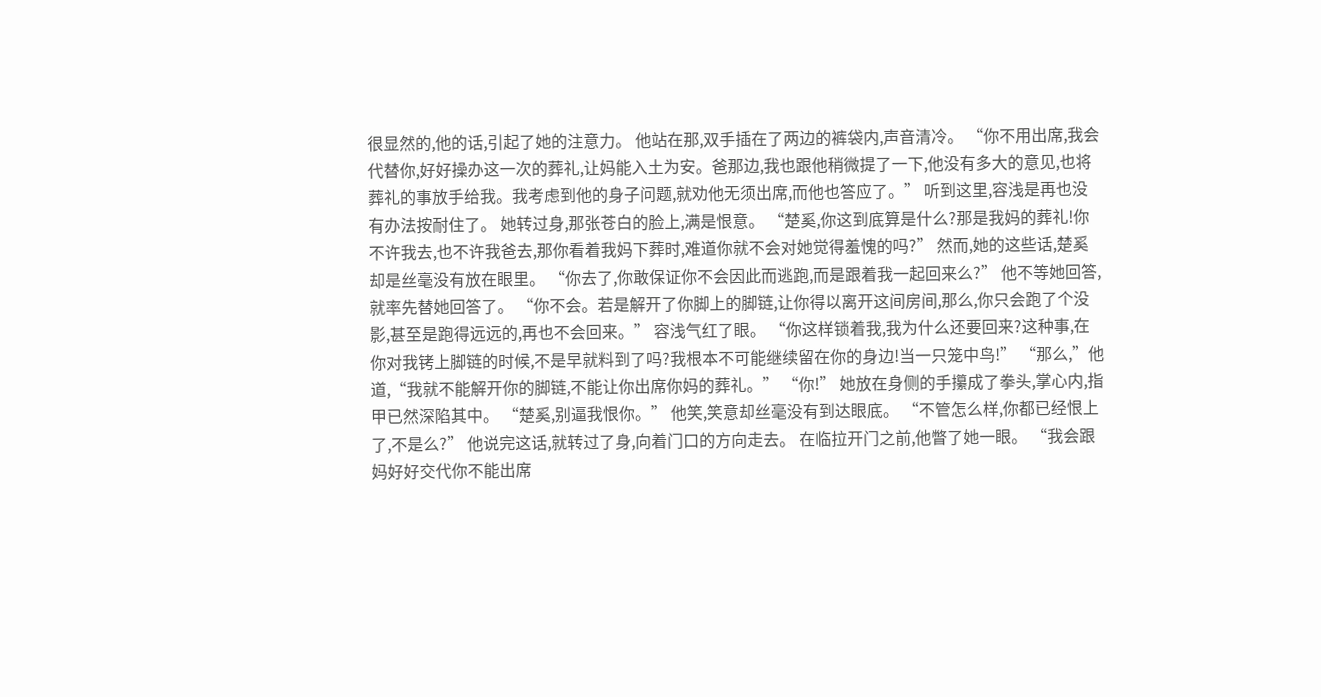很显然的,他的话,引起了她的注意力。 他站在那,双手插在了两边的裤袋内,声音清冷。 “你不用出席,我会代替你,好好操办这一次的葬礼,让妈能入土为安。爸那边,我也跟他稍微提了一下,他没有多大的意见,也将葬礼的事放手给我。我考虑到他的身子问题,就劝他无须出席,而他也答应了。” 听到这里,容浅是再也没有办法按耐住了。 她转过身,那张苍白的脸上,满是恨意。 “楚奚,你这到底算是什么?那是我妈的葬礼!你不许我去,也不许我爸去,那你看着我妈下葬时,难道你就不会对她觉得羞愧的吗?” 然而,她的这些话,楚奚却是丝毫没有放在眼里。 “你去了,你敢保证你不会因此而逃跑,而是跟着我一起回来么?” 他不等她回答,就率先替她回答了。 “你不会。若是解开了你脚上的脚链,让你得以离开这间房间,那么,你只会跑了个没影,甚至是跑得远远的,再也不会回来。” 容浅气红了眼。 “你这样锁着我,我为什么还要回来?这种事,在你对我铐上脚链的时候,不是早就料到了吗?我根本不可能继续留在你的身边!当一只笼中鸟!” “那么,”他道,“我就不能解开你的脚链,不能让你出席你妈的葬礼。” “你!” 她放在身侧的手攥成了拳头,掌心内,指甲已然深陷其中。 “楚奚,别逼我恨你。” 他笑,笑意却丝毫没有到达眼底。 “不管怎么样,你都已经恨上了,不是么?” 他说完这话,就转过了身,向着门口的方向走去。 在临拉开门之前,他瞥了她一眼。 “我会跟妈好好交代你不能出席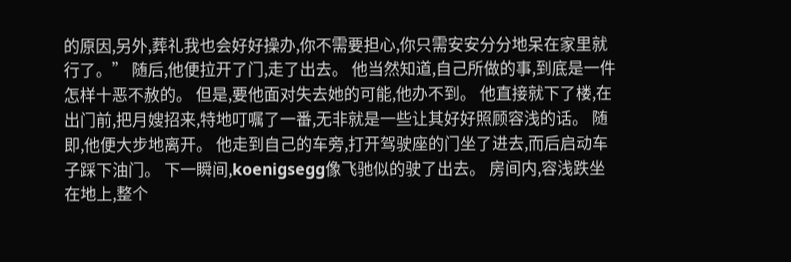的原因,另外,葬礼我也会好好操办,你不需要担心,你只需安安分分地呆在家里就行了。” 随后,他便拉开了门,走了出去。 他当然知道,自己所做的事,到底是一件怎样十恶不赦的。 但是,要他面对失去她的可能,他办不到。 他直接就下了楼,在出门前,把月嫂招来,特地叮嘱了一番,无非就是一些让其好好照顾容浅的话。 随即,他便大步地离开。 他走到自己的车旁,打开驾驶座的门坐了进去,而后启动车子踩下油门。 下一瞬间,koenigsegg像飞驰似的驶了出去。 房间内,容浅跌坐在地上,整个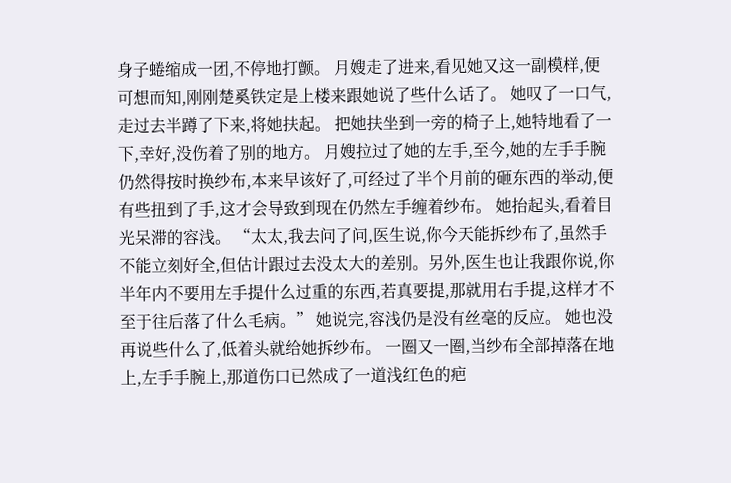身子蜷缩成一团,不停地打颤。 月嫂走了进来,看见她又这一副模样,便可想而知,刚刚楚奚铁定是上楼来跟她说了些什么话了。 她叹了一口气,走过去半蹲了下来,将她扶起。 把她扶坐到一旁的椅子上,她特地看了一下,幸好,没伤着了别的地方。 月嫂拉过了她的左手,至今,她的左手手腕仍然得按时换纱布,本来早该好了,可经过了半个月前的砸东西的举动,便有些扭到了手,这才会导致到现在仍然左手缠着纱布。 她抬起头,看着目光呆滞的容浅。 “太太,我去问了问,医生说,你今天能拆纱布了,虽然手不能立刻好全,但估计跟过去没太大的差别。另外,医生也让我跟你说,你半年内不要用左手提什么过重的东西,若真要提,那就用右手提,这样才不至于往后落了什么毛病。” 她说完,容浅仍是没有丝毫的反应。 她也没再说些什么了,低着头就给她拆纱布。 一圈又一圈,当纱布全部掉落在地上,左手手腕上,那道伤口已然成了一道浅红色的疤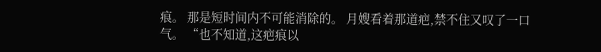痕。 那是短时间内不可能消除的。 月嫂看着那道疤,禁不住又叹了一口气。 “也不知道,这疤痕以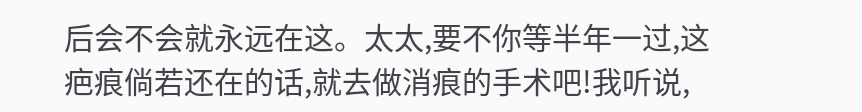后会不会就永远在这。太太,要不你等半年一过,这疤痕倘若还在的话,就去做消痕的手术吧!我听说,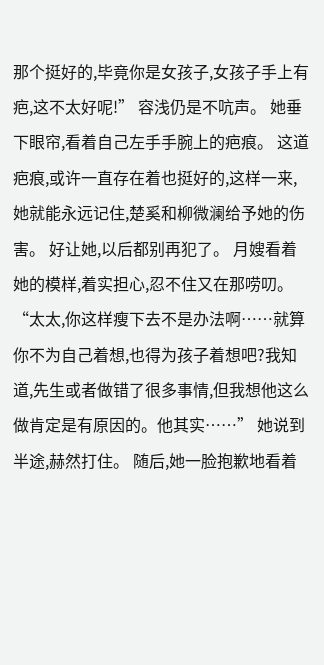那个挺好的,毕竟你是女孩子,女孩子手上有疤,这不太好呢!” 容浅仍是不吭声。 她垂下眼帘,看着自己左手手腕上的疤痕。 这道疤痕,或许一直存在着也挺好的,这样一来,她就能永远记住,楚奚和柳微澜给予她的伤害。 好让她,以后都别再犯了。 月嫂看着她的模样,着实担心,忍不住又在那唠叨。 “太太,你这样瘦下去不是办法啊……就算你不为自己着想,也得为孩子着想吧?我知道,先生或者做错了很多事情,但我想他这么做肯定是有原因的。他其实……” 她说到半途,赫然打住。 随后,她一脸抱歉地看着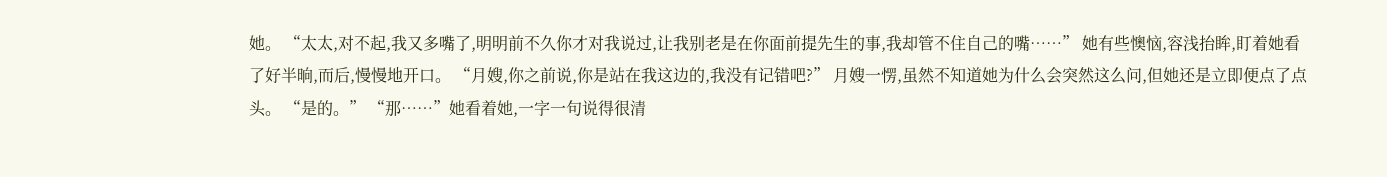她。 “太太,对不起,我又多嘴了,明明前不久你才对我说过,让我别老是在你面前提先生的事,我却管不住自己的嘴……” 她有些懊恼,容浅抬眸,盯着她看了好半晌,而后,慢慢地开口。 “月嫂,你之前说,你是站在我这边的,我没有记错吧?” 月嫂一愣,虽然不知道她为什么会突然这么问,但她还是立即便点了点头。 “是的。” “那……”她看着她,一字一句说得很清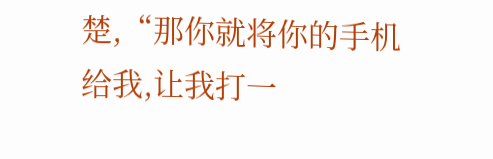楚,“那你就将你的手机给我,让我打一